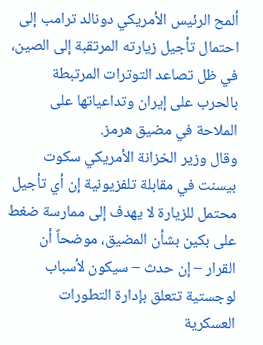ألمح الرئيس الأمريكي دونالد ترامب إلى احتمال تأجيل زيارته المرتقبة إلى الصين، في ظل تصاعد التوترات المرتبطة بالحرب على إيران وتداعياتها على الملاحة في مضيق هرمز.
وقال وزير الخزانة الأمريكي سكوت بيسنت في مقابلة تلفزيونية إن أي تأجيل محتمل للزيارة لا يهدف إلى ممارسة ضغط على بكين بشأن المضيق، موضحاً أن القرار – إن حدث – سيكون لأسباب لوجستية تتعلق بإدارة التطورات العسكرية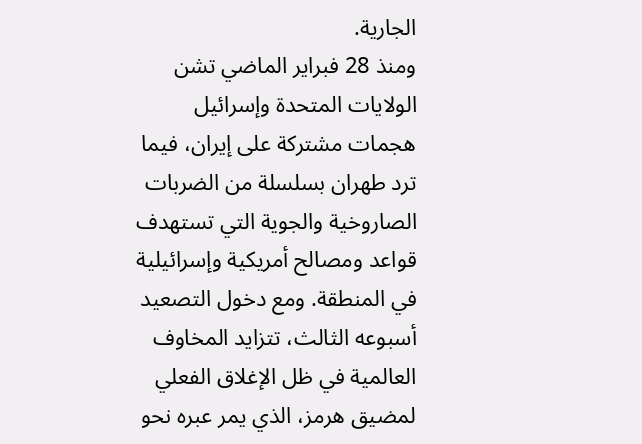الجارية.
ومنذ 28 فبراير الماضي تشن الولايات المتحدة وإسرائيل هجمات مشتركة على إيران، فيما ترد طهران بسلسلة من الضربات الصاروخية والجوية التي تستهدف قواعد ومصالح أمريكية وإسرائيلية في المنطقة. ومع دخول التصعيد أسبوعه الثالث، تتزايد المخاوف العالمية في ظل الإغلاق الفعلي لمضيق هرمز، الذي يمر عبره نحو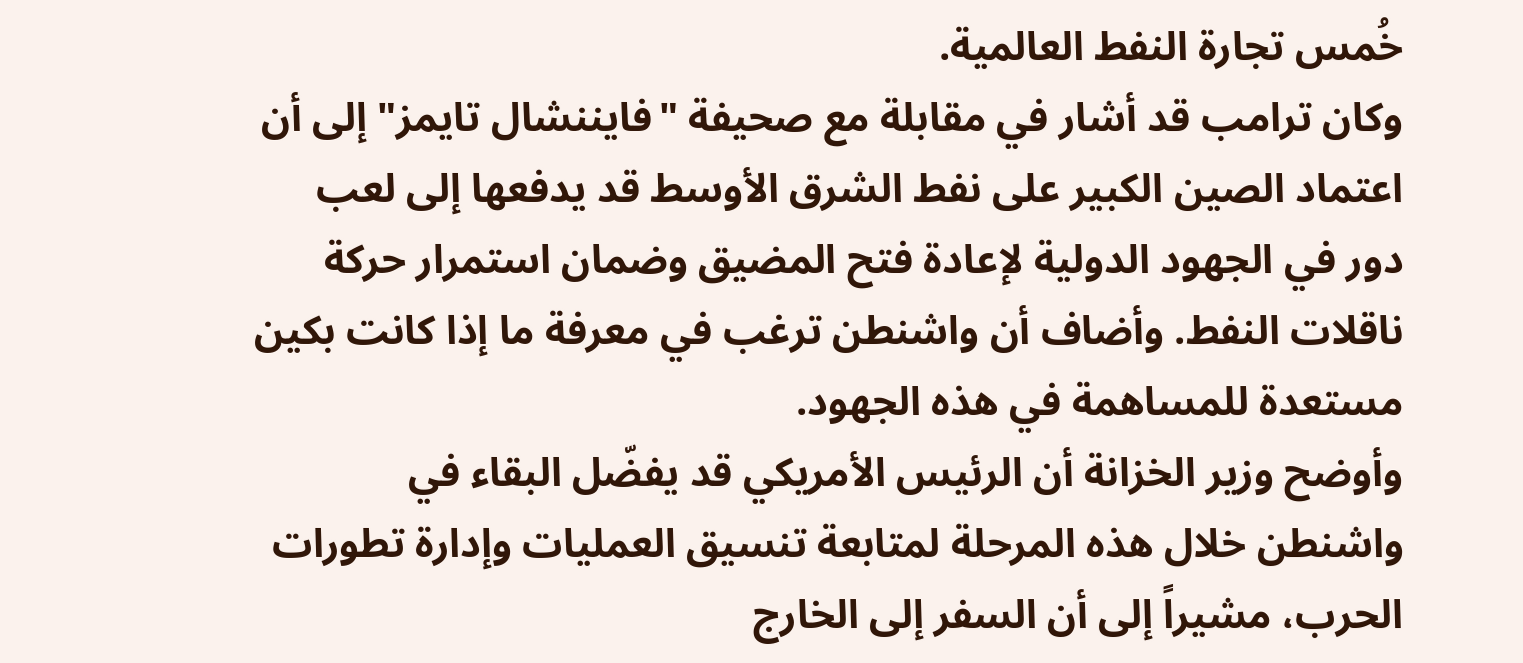خُمس تجارة النفط العالمية.
وكان ترامب قد أشار في مقابلة مع صحيفة "فايننشال تايمز" إلى أن اعتماد الصين الكبير على نفط الشرق الأوسط قد يدفعها إلى لعب دور في الجهود الدولية لإعادة فتح المضيق وضمان استمرار حركة ناقلات النفط. وأضاف أن واشنطن ترغب في معرفة ما إذا كانت بكين مستعدة للمساهمة في هذه الجهود.
وأوضح وزير الخزانة أن الرئيس الأمريكي قد يفضّل البقاء في واشنطن خلال هذه المرحلة لمتابعة تنسيق العمليات وإدارة تطورات الحرب، مشيراً إلى أن السفر إلى الخارج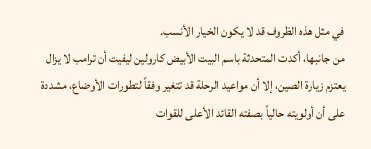في مثل هذه الظروف قد لا يكون الخيار الأنسب.
من جانبها، أكدت المتحدثة باسم البيت الأبيض كارولين ليفيت أن ترامب لا يزال يعتزم زيارة الصين، إلا أن مواعيد الرحلة قد تتغير وفقاً لتطورات الأوضاع، مشددة على أن أولويته حالياً بصفته القائد الأعلى للقوات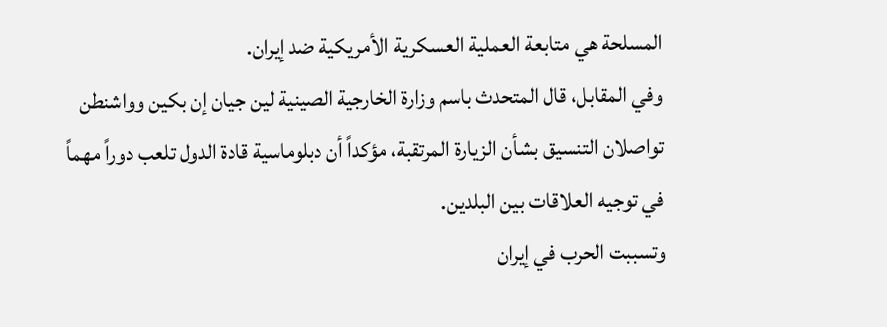المسلحة هي متابعة العملية العسكرية الأمريكية ضد إيران.
وفي المقابل، قال المتحدث باسم وزارة الخارجية الصينية لين جيان إن بكين وواشنطن تواصلان التنسيق بشأن الزيارة المرتقبة، مؤكداً أن دبلوماسية قادة الدول تلعب دوراً مهماً في توجيه العلاقات بين البلدين.
وتسببت الحرب في إيران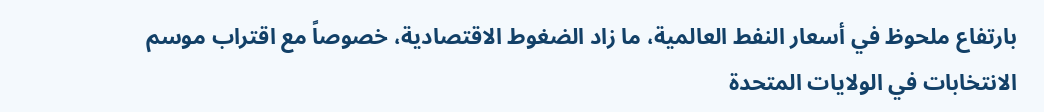بارتفاع ملحوظ في أسعار النفط العالمية، ما زاد الضغوط الاقتصادية، خصوصاً مع اقتراب موسم الانتخابات في الولايات المتحدة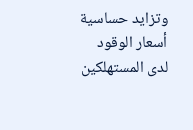وتزايد حساسية أسعار الوقود لدى المستهلكين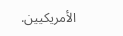الأمريكيين.